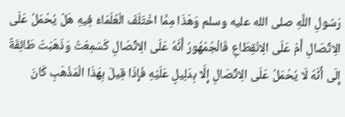رَسُولِ اللَّهِ صلى الله عليه وسلم وَهَذَا مِمَّا اخْتَلَفَ الْعُلَمَاءُ فِيهِ هَلْ يُحْمَلُ عَلَى الِاتِّصَالِ أَمْ عَلَى الِانْقِطَاعِ فَالْجُمْهُورُ أَنَّهُ عَلَى الِاتِّصَالِ كَسَمِعْتُ وَذَهَبَتْ طَائِفَةٌ إِلَى أَنَّهُ لَا يُحْمَلُ عَلَى الِاتِّصَالِ إِلَّا بِدَلِيلٍ عَلَيْهِ فَإِذَا قِيلَ بِهَذَا الْمَذْهَبِ كَانَ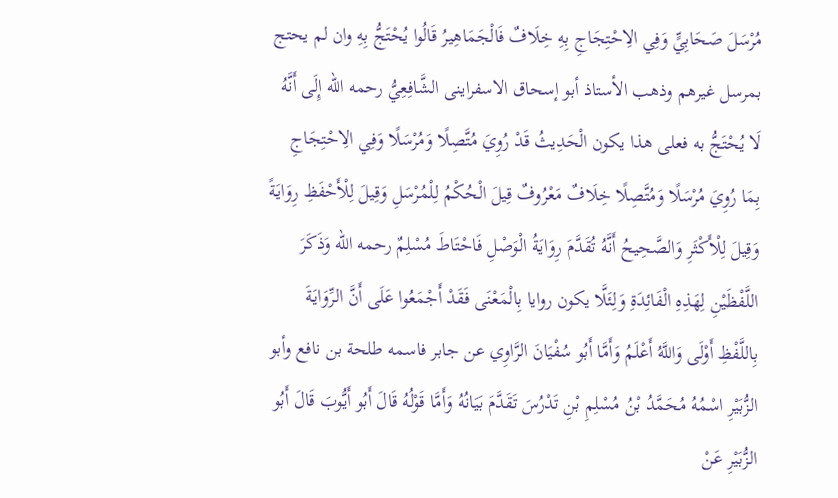مُرْسَلَ صَحَابِيٍّ وَفِي الِاحْتِجَاجِ بِهِ خِلَافٌ فَالْجَمَاهِيرُ قَالُوا يُحْتَجُّ بِهِ وان لم يحتج بمرسل غيرهم وذهب الأستاذ أبو إسحاق الاسفراينى الشَّافِعِيُّ رحمه الله إِلَى أَنَّهُ لَا يُحْتَجُّ به فعلى هذا يكون الْحَدِيثُ قَدْ رُوِيَ مُتَّصِلًا وَمُرْسَلًا وَفِي الِاحْتِجَاجِ بِمَا رُوِيَ مُرْسَلًا وَمُتَّصِلًا خِلَافٌ مَعْرُوفٌ قِيلَ الْحُكْمُ لِلْمُرْسَلِ وَقِيلَ لِلْأَحْفَظِ رِوَايَةً وَقِيلَ لِلْأَكْثَرِ وَالصَّحِيحُ أَنَّهُ تُقَدَّمَ رِوَايَةُ الْوَصْلِ فَاحْتَاطَ مُسْلِمٌ رحمه الله وَذَكَرَ اللَّفْظَيْنِ لِهَذِهِ الْفَائِدَةِ وَلِئَلَّا يكون روايا بِالْمَعْنَى فَقَدْ أَجْمَعُوا عَلَى أَنَّ الرِّوَايَةَ بِاللَّفْظِ أَوْلَى وَاللَّهُ أَعْلَمُ وَأَمَّا أَبُو سُفْيَانَ الرَّاوِي عن جابر فاسمه طلحة بن نافع وأبو الزُّبَيْرِ اسْمُهُ مُحَمَّدُ بْنُ مُسْلِمِ بْنِ تَدْرُسَ تَقَدَّمَ بَيَانُهُ وَأَمَّا قَوْلُهُ قَالَ أَبُو أَيُّوبَ قَالَ أَبُو الزُّبَيْرِ عَنْ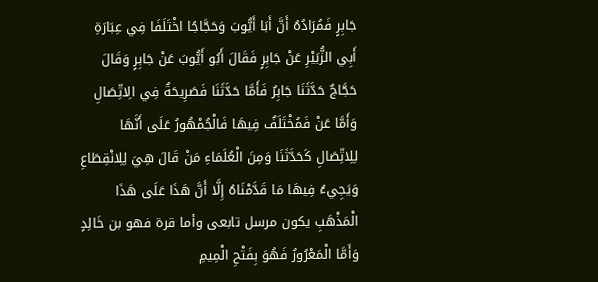جَابِرٍ فَمُرَادُهُ أَنَّ أَبَا أَيُّوبَ وَحَجَّاجًا اخْتَلَفَا فِي عِبَارَةِ أَبِي الزُّبَيْرِ عَنْ جَابِرٍ فَقَالَ أَبُو أَيُّوبَ عَنْ جَابِرٍ وَقَالَ حَجَّاجٌ حَدَّثَنَا جَابِرٌ فَأَمَّا حَدَّثَنَا فَصَرِيحَةٌ فِي الِاتِّصَالِ وَأَمَّا عَنْ فَمُخْتَلَفٌ فِيهَا فَالْجُمْهُورُ عَلَى أَنَّهَا لِلِاتِّصَالِ كَحَدَّثَنَا وَمِنَ الْعُلَمَاءِ مَنْ قَالَ هِيَ لِلِانْقِطَاعِ وَيَجِيءُ فِيهَا مَا قَدَّمْنَاهُ إِلَّا أَنَّ هَذَا عَلَى هَذَا الْمَذْهَبِ يكون مرسل تابعى وأما قرة فهو بن خَالِدٍ وَأَمَّا الْمَعْرُورُ فَهُوَ بِفَتْحِ الْمِيمِ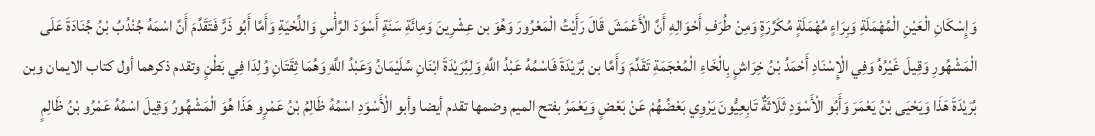وَإِسْكَانِ الْعَيْنِ الْمُهْمَلَةِ وَبِرَاءٍ مُهْمَلَةٍ مُكَرَّرَةٍ وَمِنْ طُرَفِ أَحْوَالِهِ أَنَّ الْأَعْمَشَ قَالَ رَأَيْتُ الْمَعْرُورَ وَهُوَ بن عِشْرِينَ وَمِائَةِ سَنَةٍ أَسْوَدَ الرَّأْسِ وَاللِّحْيَةِ وَأَمَّا أَبُو ذَرٍّ فَتَقَدَّمَ أَنَّ اسْمَهُ جُنْدُبُ بْنُ جُنَادَةَ عَلَى الْمَشْهُورِ وَقِيلَ غَيْرُهُ وَفِي الْإِسْنَادِ أَحْمَدُ بْنُ خِرَاشٍ بِالْخَاءِ الْمُعْجَمَةِ تَقَدَّمَ وَأَمَّا بن بُرَيْدَةَ فَاسْمُهُ عَبْدُ اللَّهِ وَلِبُرَيْدَةَ ابْنَانِ سُلَيْمَانُ وَعَبْدُ اللَّهِ وَهُمَا ثِقَتَانِ وُلِدَا فِي بَطْنٍ وتقدم ذكرهما أول كتاب الايمان وبن بُرَيْدَةَ هَذَا وَيَحْيَى بْنُ يَعْمَرَ وَأَبُو الْأَسْوَدِ ثَلَاثَةٌ تَابِعِيُّونَ يَرْوِي بَعْضُهُمْ عَنْ بَعْضٍ وَيَعْمَرُ بفتح الميم وضمها تقدم أيضا وأبو الْأَسْوَدِ اسْمُهُ ظَالِمُ بْنُ عَمْرٍو هَذَا هُوَ الْمَشْهُورُ وَقِيلَ اسْمُهُ عَمْرُو بْنُ ظَالِمٍ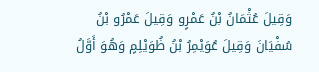وَقِيلَ عُثْمَانُ بْنُ عَمْرٍو وَقِيلَ عَمْرُو بْنُ سُفْيَانَ وَقِيلَ عُوَيْمِرُ بْنُ ظُوَيْلِمٍ وَهُوَ أَوَّلُ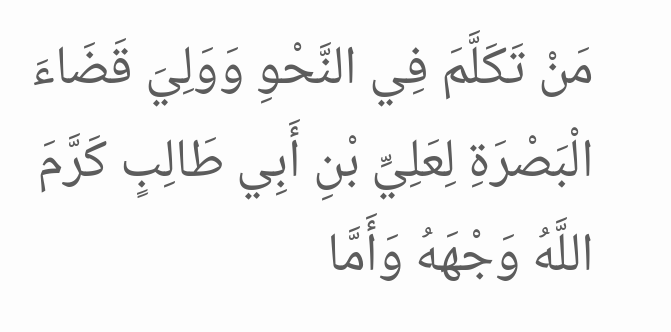مَنْ تَكَلَّمَ فِي النَّحْوِ وَوَلِيَ قَضَاءَ الْبَصْرَةِ لِعَلِيِّ بْنِ أَبِي طَالِبٍ كَرَّمَ اللَّهُ وَجْهَهُ وَأَمَّا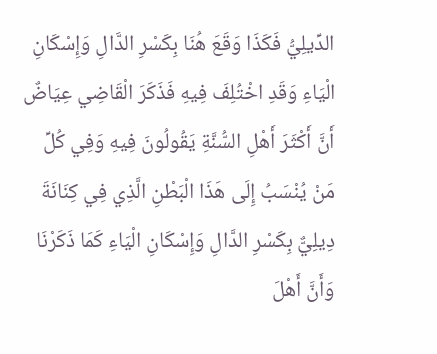الدِّيلِيُّ فَكَذَا وَقَعَ هُنَا بِكَسْرِ الدَّالِ وَإِسْكَانِ الْيَاءِ وَقَدِ اخْتُلِفَ فِيهِ فَذَكَرَ الْقَاضِي عِيَاضٌ أَنَّ أَكْثَرَ أَهْلِ السُّنَّةِ يَقُولُونَ فِيهِ وَفِي كُلِّ مَنْ يُنْسَبُ إِلَى هَذَا الْبَطْنِ الَّذِي فِي كِنَانَةَ دِيلِيٌّ بِكَسْرِ الدَّالِ وَإِسْكَانِ الْيَاءِ كَمَا ذَكَرْنَا وَأَنَّ أَهْلَ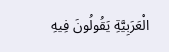الْعَرَبِيَّةِ يَقُولُونَ فِيهِ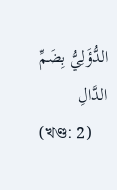الدُّؤَلِيُّ بِضَمِّ الدَّالِ
(খণ্ড: 2)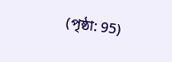(পৃষ্ঠা: 95)